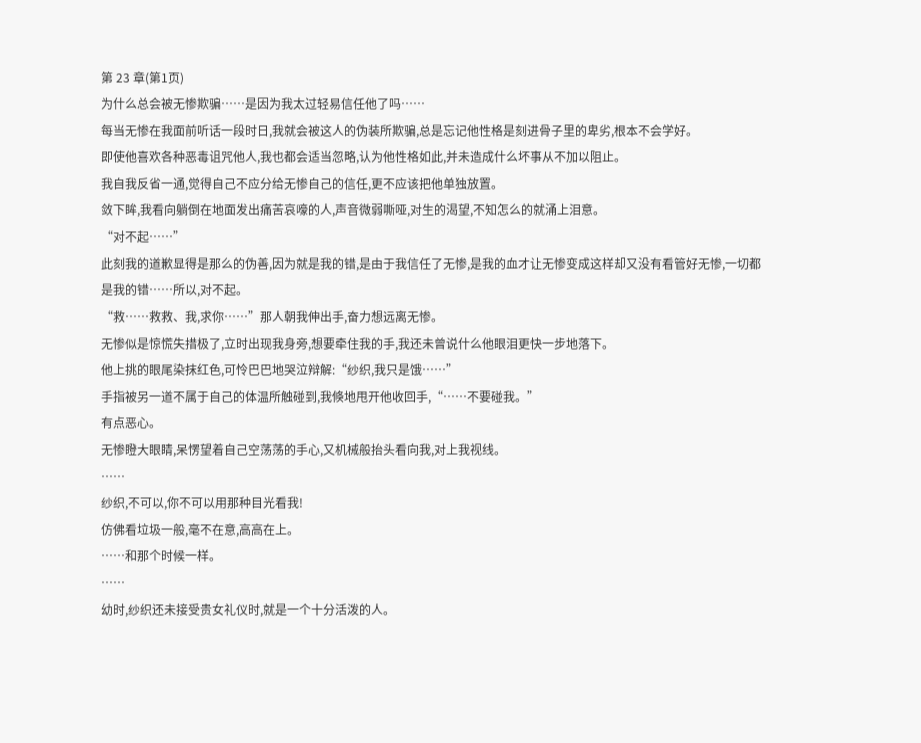第 23 章(第1页)
为什么总会被无惨欺骗……是因为我太过轻易信任他了吗……
每当无惨在我面前听话一段时日,我就会被这人的伪装所欺骗,总是忘记他性格是刻进骨子里的卑劣,根本不会学好。
即使他喜欢各种恶毒诅咒他人,我也都会适当忽略,认为他性格如此,并未造成什么坏事从不加以阻止。
我自我反省一通,觉得自己不应分给无惨自己的信任,更不应该把他单独放置。
敛下眸,我看向躺倒在地面发出痛苦哀嚎的人,声音微弱嘶哑,对生的渴望,不知怎么的就涌上泪意。
“对不起……”
此刻我的道歉显得是那么的伪善,因为就是我的错,是由于我信任了无惨,是我的血才让无惨变成这样却又没有看管好无惨,一切都是我的错……所以,对不起。
“救……救救、我,求你……”那人朝我伸出手,奋力想远离无惨。
无惨似是惊慌失措极了,立时出现我身旁,想要牵住我的手,我还未曾说什么他眼泪更快一步地落下。
他上挑的眼尾染抹红色,可怜巴巴地哭泣辩解:“纱织,我只是饿……”
手指被另一道不属于自己的体温所触碰到,我倏地甩开他收回手,“……不要碰我。”
有点恶心。
无惨瞪大眼睛,呆愣望着自己空荡荡的手心,又机械般抬头看向我,对上我视线。
……
纱织,不可以,你不可以用那种目光看我!
仿佛看垃圾一般,毫不在意,高高在上。
……和那个时候一样。
……
幼时,纱织还未接受贵女礼仪时,就是一个十分活泼的人。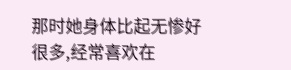那时她身体比起无惨好很多,经常喜欢在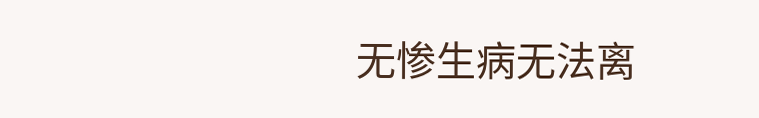无惨生病无法离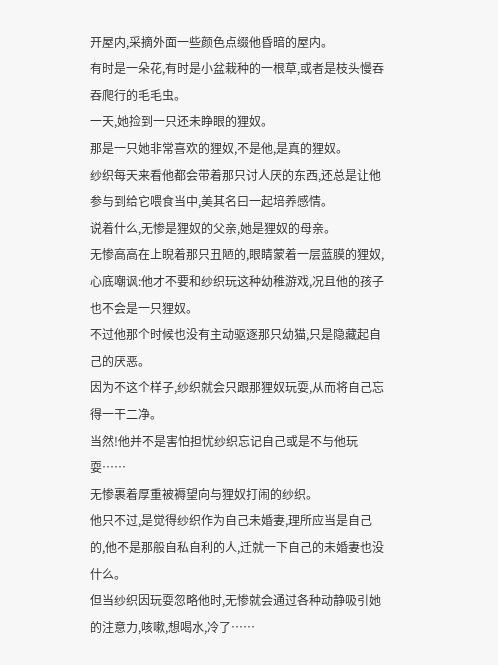开屋内,采摘外面一些颜色点缀他昏暗的屋内。
有时是一朵花,有时是小盆栽种的一根草,或者是枝头慢吞吞爬行的毛毛虫。
一天,她捡到一只还未睁眼的狸奴。
那是一只她非常喜欢的狸奴,不是他,是真的狸奴。
纱织每天来看他都会带着那只讨人厌的东西,还总是让他参与到给它喂食当中,美其名曰一起培养感情。
说着什么,无惨是狸奴的父亲,她是狸奴的母亲。
无惨高高在上睨着那只丑陋的,眼睛蒙着一层蓝膜的狸奴,心底嘲讽:他才不要和纱织玩这种幼稚游戏,况且他的孩子也不会是一只狸奴。
不过他那个时候也没有主动驱逐那只幼猫,只是隐藏起自己的厌恶。
因为不这个样子,纱织就会只跟那狸奴玩耍,从而将自己忘得一干二净。
当然!他并不是害怕担忧纱织忘记自己或是不与他玩耍……
无惨裹着厚重被褥望向与狸奴打闹的纱织。
他只不过,是觉得纱织作为自己未婚妻,理所应当是自己的,他不是那般自私自利的人,迁就一下自己的未婚妻也没什么。
但当纱织因玩耍忽略他时,无惨就会通过各种动静吸引她的注意力,咳嗽,想喝水,冷了……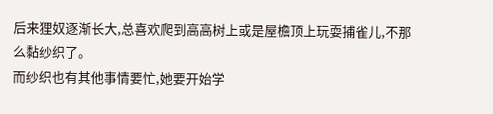后来狸奴逐渐长大,总喜欢爬到高高树上或是屋檐顶上玩耍捕雀儿,不那么黏纱织了。
而纱织也有其他事情要忙,她要开始学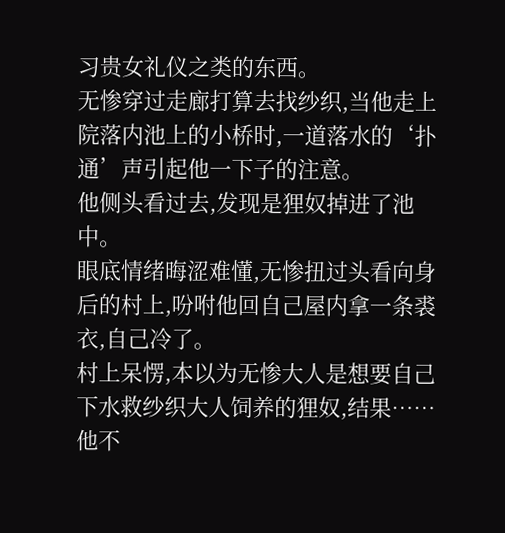习贵女礼仪之类的东西。
无惨穿过走廊打算去找纱织,当他走上院落内池上的小桥时,一道落水的‘扑通’声引起他一下子的注意。
他侧头看过去,发现是狸奴掉进了池中。
眼底情绪晦涩难懂,无惨扭过头看向身后的村上,吩咐他回自己屋内拿一条裘衣,自己冷了。
村上呆愣,本以为无惨大人是想要自己下水救纱织大人饲养的狸奴,结果……
他不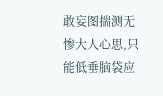敢妄图揣测无惨大人心思,只能低垂脑袋应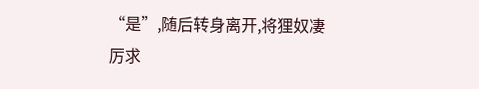“是”,随后转身离开,将狸奴凄厉求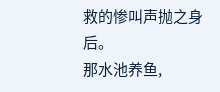救的惨叫声抛之身后。
那水池养鱼,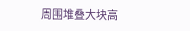周围堆叠大块高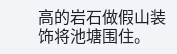高的岩石做假山装饰将池塘围住。